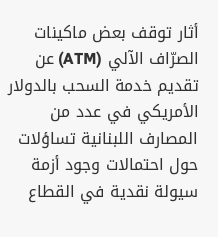أثار توقف بعض ماكينات الصرّاف الآلي (ATM) عن تقديم خدمة السحب بالدولار الأمريكي في عدد من المصارف اللبنانية تساؤلات حول احتمالات وجود أزمة سيولة نقدية في القطاع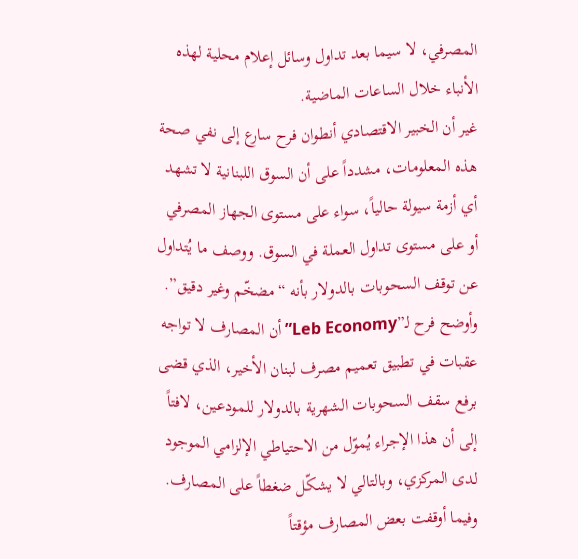المصرفي، لا سيما بعد تداول وسائل إعلام محلية لهذه الأنباء خلال الساعات الماضية.
غير أن الخبير الاقتصادي أنطوان فرح سارع إلى نفي صحة هذه المعلومات، مشدداً على أن السوق اللبنانية لا تشهد أي أزمة سيولة حالياً، سواء على مستوى الجهاز المصرفي أو على مستوى تداول العملة في السوق. ووصف ما يُتداول عن توقف السحوبات بالدولار بأنه “مضخّم وغير دقيق”.
وأوضح فرح لـ”Leb Economy” أن المصارف لا تواجه عقبات في تطبيق تعميم مصرف لبنان الأخير، الذي قضى برفع سقف السحوبات الشهرية بالدولار للمودعين، لافتاً إلى أن هذا الإجراء يُموّل من الاحتياطي الإلزامي الموجود لدى المركزي، وبالتالي لا يشكّل ضغطاً على المصارف.
وفيما أوقفت بعض المصارف مؤقتاً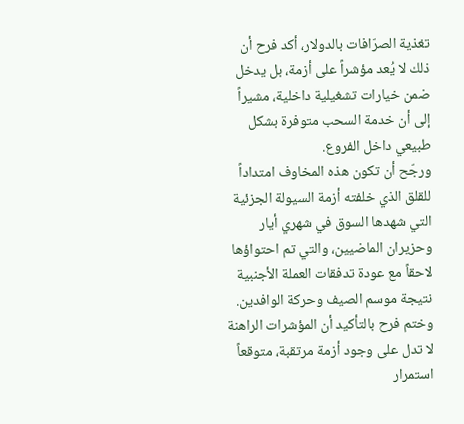تغذية الصرّافات بالدولار، أكد فرح أن ذلك لا يُعد مؤشراً على أزمة، بل يدخل ضمن خيارات تشغيلية داخلية، مشيراً إلى أن خدمة السحب متوفرة بشكل طبيعي داخل الفروع.
ورجّح أن تكون هذه المخاوف امتداداً للقلق الذي خلفته أزمة السيولة الجزئية التي شهدها السوق في شهري أيار وحزيران الماضيين، والتي تم احتواؤها لاحقاً مع عودة تدفقات العملة الأجنبية نتيجة موسم الصيف وحركة الوافدين.
وختم فرح بالتأكيد أن المؤشرات الراهنة لا تدل على وجود أزمة مرتقبة، متوقعاً استمرار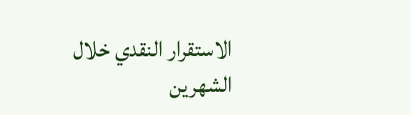الاستقرار النقدي خلال الشهرين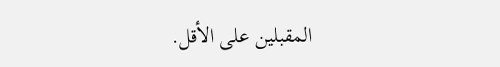المقبلين على الأقل.